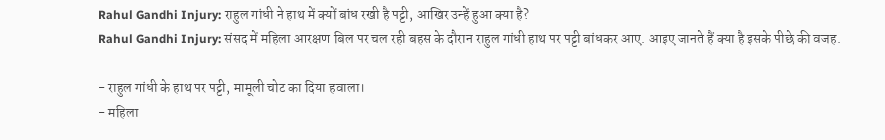Rahul Gandhi Injury: राहुल गांधी ने हाथ में क्यों बांध रखी है पट्टी, आखिर उन्हें हुआ क्या है?
Rahul Gandhi Injury: संसद में महिला आरक्षण बिल पर चल रही बहस के दौरान राहुल गांधी हाथ पर पट्टी बांधकर आए. आइए जानते हैं क्या है इसके पीछे की वजह.

- राहुल गांधी के हाथ पर पट्टी, मामूली चोट का दिया हवाला।
- महिला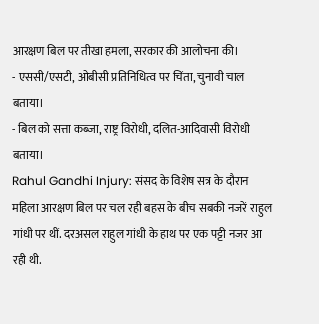आरक्षण बिल पर तीखा हमला, सरकार की आलोचना की।
- एससी/एसटी, ओबीसी प्रतिनिधित्व पर चिंता, चुनावी चाल बताया।
- बिल को सत्ता कब्जा, राष्ट्र विरोधी, दलित-आदिवासी विरोधी बताया।
Rahul Gandhi Injury: संसद के विशेष सत्र के दौरान महिला आरक्षण बिल पर चल रही बहस के बीच सबकी नजरें राहुल गांधी पर थीं. दरअसल राहुल गांधी के हाथ पर एक पट्टी नजर आ रही थी.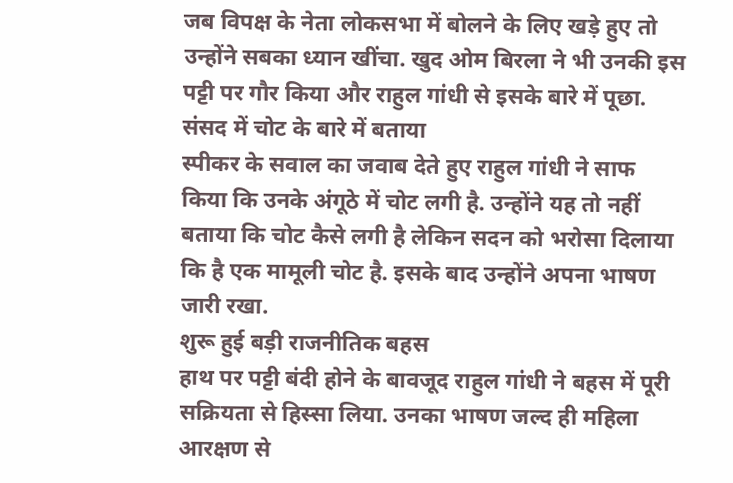जब विपक्ष के नेता लोकसभा में बोलने के लिए खड़े हुए तो उन्होंने सबका ध्यान खींचा. खुद ओम बिरला ने भी उनकी इस पट्टी पर गौर किया और राहुल गांधी से इसके बारे में पूछा.
संसद में चोट के बारे में बताया
स्पीकर के सवाल का जवाब देते हुए राहुल गांधी ने साफ किया कि उनके अंगूठे में चोट लगी है. उन्होंने यह तो नहीं बताया कि चोट कैसे लगी है लेकिन सदन को भरोसा दिलाया कि है एक मामूली चोट है. इसके बाद उन्होंने अपना भाषण जारी रखा.
शुरू हुई बड़ी राजनीतिक बहस
हाथ पर पट्टी बंदी होने के बावजूद राहुल गांधी ने बहस में पूरी सक्रियता से हिस्सा लिया. उनका भाषण जल्द ही महिला आरक्षण से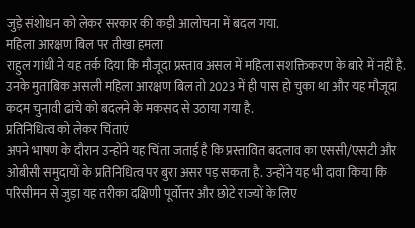जुड़े संशोधन को लेकर सरकार की कड़ी आलोचना में बदल गया.
महिला आरक्षण बिल पर तीखा हमला
राहुल गांधी ने यह तर्क दिया कि मौजूदा प्रस्ताव असल में महिला सशक्तिकरण के बारे में नहीं है. उनके मुताबिक असली महिला आरक्षण बिल तो 2023 में ही पास हो चुका था और यह मौजूदा कदम चुनावी ढांचे को बदलने के मकसद से उठाया गया है.
प्रतिनिधित्व को लेकर चिंताएं
अपने भाषण के दौरान उन्होंने यह चिंता जताई है कि प्रस्तावित बदलाव का एससी/एसटी और ओबीसी समुदायों के प्रतिनिधित्व पर बुरा असर पड़ सकता है. उन्होंने यह भी दावा किया कि परिसीमन से जुड़ा यह तरीका दक्षिणी पूर्वोत्तर और छोटे राज्यों के लिए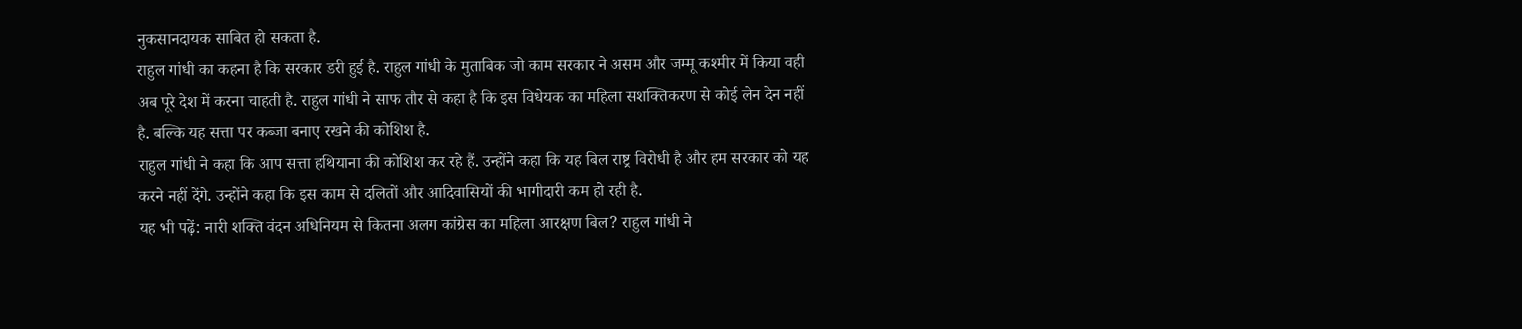नुकसानदायक साबित हो सकता है.
राहुल गांधी का कहना है कि सरकार डरी हुई है. राहुल गांधी के मुताबिक जो काम सरकार ने असम और जम्मू कश्मीर में किया वही अब पूरे देश में करना चाहती है. राहुल गांधी ने साफ तौर से कहा है कि इस विधेयक का महिला सशक्तिकरण से कोई लेन देन नहीं है. बल्कि यह सत्ता पर कब्जा बनाए रखने की कोशिश है.
राहुल गांधी ने कहा कि आप सत्ता हथियाना की कोशिश कर रहे हैं. उन्होंने कहा कि यह बिल राष्ट्र विरोधी है और हम सरकार को यह करने नहीं देंगे. उन्होंने कहा कि इस काम से दलितों और आदिवासियों की भागीदारी कम हो रही है.
यह भी पढ़ें: नारी शक्ति वंदन अधिनियम से कितना अलग कांग्रेस का महिला आरक्षण बिल? राहुल गांधी ने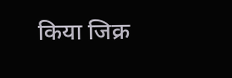किया जिक्र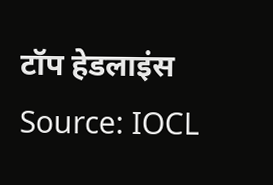टॉप हेडलाइंस
Source: IOCL